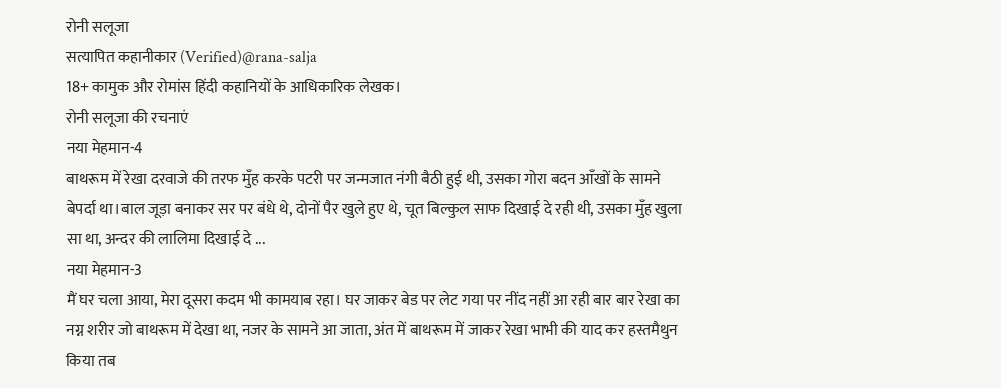रोनी सलूजा
सत्यापित कहानीकार (Verified)@rana-salja
18+ कामुक और रोमांस हिंदी कहानियों के आधिकारिक लेखक।
रोनी सलूजा की रचनाएं
नया मेहमान-4
बाथरूम में रेखा दरवाजे की तरफ मुँह करके पटरी पर जन्मजात नंगी बैठी हुई थी, उसका गोरा बदन आँखों के सामने बेपर्दा था।बाल जूड़ा बनाकर सर पर बंधे थे, दोनों पैर खुले हुए थे, चूत बिल्कुल साफ दिखाई दे रही थी, उसका मुँह खुला सा था, अन्दर की लालिमा दिखाई दे ...
नया मेहमान-3
मैं घर चला आया, मेरा दूसरा कदम भी कामयाब रहा। घर जाकर बेड पर लेट गया पर नींद नहीं आ रही बार बार रेखा का नग्न शरीर जो बाथरूम में देखा था, नजर के सामने आ जाता, अंत में बाथरूम में जाकर रेखा भाभी की याद कर हस्तमैथुन किया तब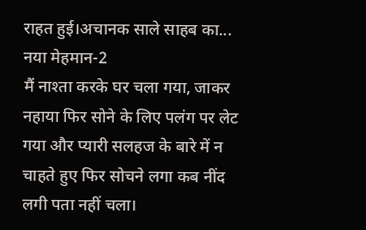राहत हुई।अचानक साले साहब का...
नया मेहमान-2
मैं नाश्ता करके घर चला गया, जाकर नहाया फिर सोने के लिए पलंग पर लेट गया और प्यारी सलहज के बारे में न चाहते हुए फिर सोचने लगा कब नींद लगी पता नहीं चला।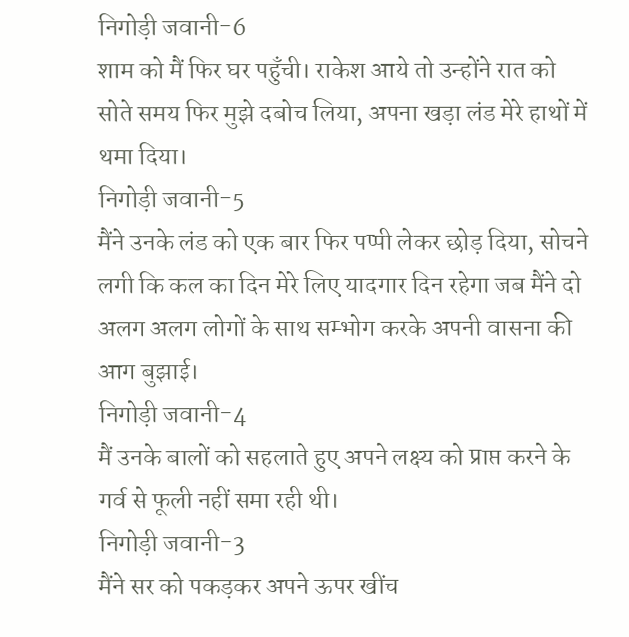निगोड़ी जवानी-6
शाम को मैं फिर घर पहुँची। राकेश आये तो उन्होंने रात को सोते समय फिर मुझे दबोच लिया, अपना खड़ा लंड मेरे हाथों में थमा दिया।
निगोड़ी जवानी-5
मैंने उनके लंड को एक बार फिर पप्पी लेकर छोड़ दिया, सोचने लगी कि कल का दिन मेरे लिए यादगार दिन रहेगा जब मैंने दो अलग अलग लोगों के साथ सम्भोग करके अपनी वासना की आग बुझाई।
निगोड़ी जवानी-4
मैं उनके बालों को सहलाते हुए अपने लक्ष्य को प्राप्त करने के गर्व से फूली नहीं समा रही थी।
निगोड़ी जवानी-3
मैंने सर को पकड़कर अपने ऊपर खींच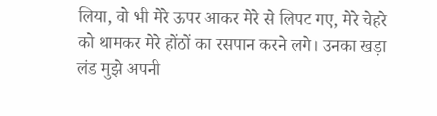लिया, वो भी मेरे ऊपर आकर मेरे से लिपट गए, मेरे चेहरे को थामकर मेरे होंठों का रसपान करने लगे। उनका खड़ा लंड मुझे अपनी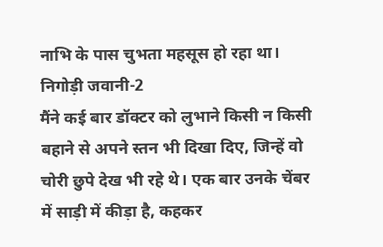नाभि के पास चुभता महसूस हो रहा था।
निगोड़ी जवानी-2
मैंने कई बार डॉक्टर को लुभाने किसी न किसी बहाने से अपने स्तन भी दिखा दिए, जिन्हें वो चोरी छुपे देख भी रहे थे। एक बार उनके चेंबर में साड़ी में कीड़ा है, कहकर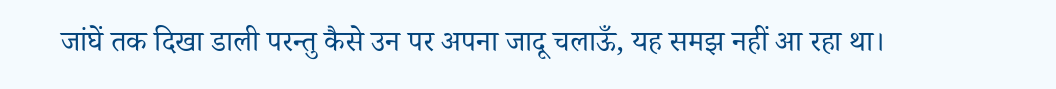जांघें तक दिखा डाली परन्तु कैसे उन पर अपना जादू चलाऊँ, यह समझ नहीं आ रहा था।